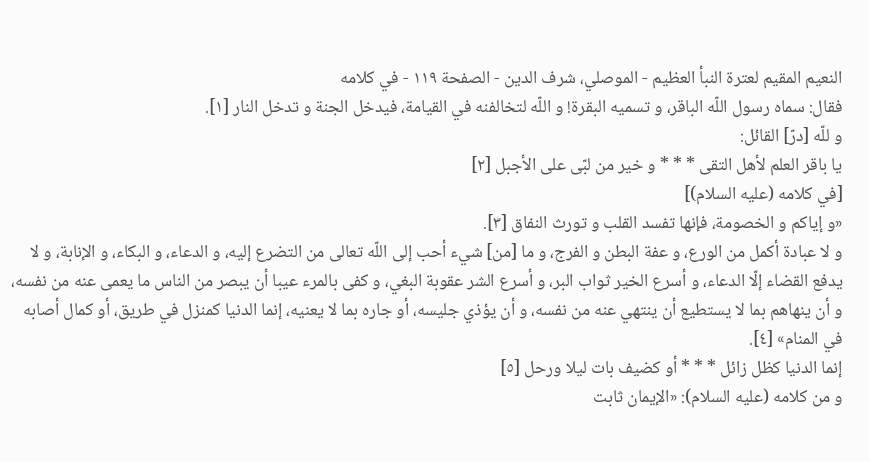النعيم المقيم لعترة النبأ العظيم - الموصلي، شرف الدين - الصفحة ١١٩ - في كلامه
فقال: سماه رسول اللّه الباقر، و تسميه البقرة! و اللّه لتخالفنه في القيامة، فيدخل الجنة و تدخل النار [١].
و للّه [درّ] القائل:
يا باقر العلم لأهل التقى * * * و خير من لبّى على الأجبل [٢]
[في كلامه (عليه السلام)]
«و إياكم و الخصومة، فإنها تفسد القلب و تورث النفاق [٣].
و لا عبادة أكمل من الورع، و عفة البطن و الفرج، و ما [من] شيء أحب إلى اللّه تعالى من التضرع إليه، و الدعاء، و البكاء، و الإنابة، و لا يدفع القضاء إلّا الدعاء، و أسرع الخير ثواب البر، و أسرع الشر عقوبة البغي، و كفى بالمرء عيبا أن يبصر من الناس ما يعمى عنه من نفسه، و أن ينهاهم بما لا يستطيع أن ينتهي عنه من نفسه، و أن يؤذي جليسه، أو جاره بما لا يعنيه، إنما الدنيا كمنزل في طريق، أو كمال أصابه في المنام» [٤].
إنما الدنيا كظل زائل * * * أو كضيف بات ليلا ورحل [٥]
و من كلامه (عليه السلام): «الإيمان ثابت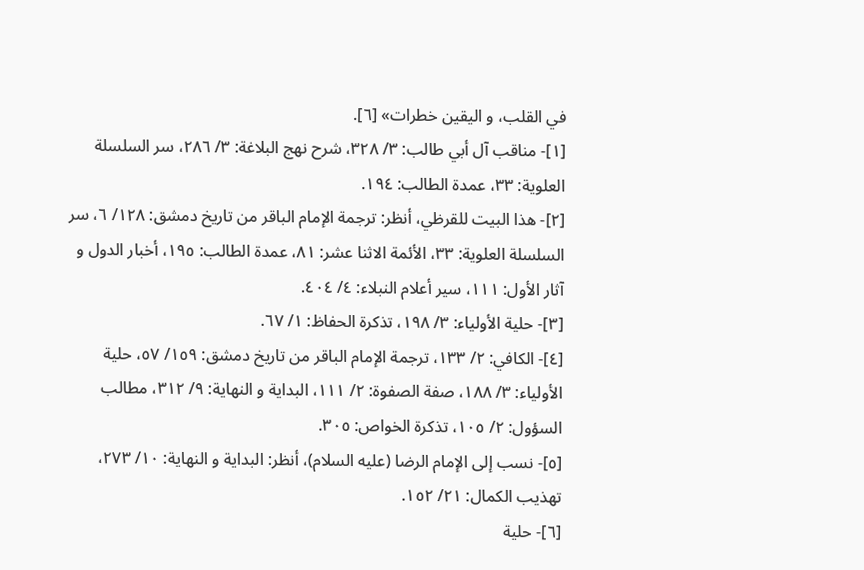في القلب، و اليقين خطرات» [٦].
[١]- مناقب آل أبي طالب: ٣/ ٣٢٨، شرح نهج البلاغة: ٣/ ٢٨٦، سر السلسلة العلوية: ٣٣، عمدة الطالب: ١٩٤.
[٢]- هذا البيت للقرظي، أنظر: ترجمة الإمام الباقر من تاريخ دمشق: ١٢٨/ ٦، سر السلسلة العلوية: ٣٣، الأئمة الاثنا عشر: ٨١، عمدة الطالب: ١٩٥، أخبار الدول و آثار الأول: ١١١، سير أعلام النبلاء: ٤/ ٤٠٤.
[٣]- حلية الأولياء: ٣/ ١٩٨، تذكرة الحفاظ: ١/ ٦٧.
[٤]- الكافي: ٢/ ١٣٣، ترجمة الإمام الباقر من تاريخ دمشق: ١٥٩/ ٥٧، حلية الأولياء: ٣/ ١٨٨، صفة الصفوة: ٢/ ١١١، البداية و النهاية: ٩/ ٣١٢، مطالب السؤول: ٢/ ١٠٥، تذكرة الخواص: ٣٠٥.
[٥]- نسب إلى الإمام الرضا (عليه السلام)، أنظر: البداية و النهاية: ١٠/ ٢٧٣، تهذيب الكمال: ٢١/ ١٥٢.
[٦]- حلية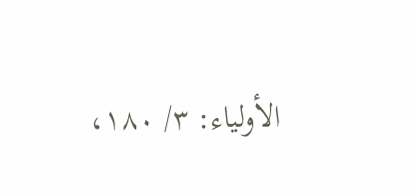الأولياء: ٣/ ١٨٠،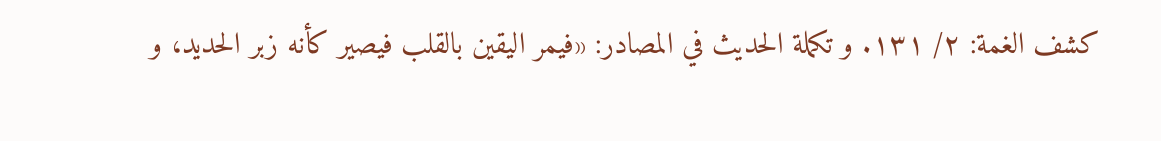كشف الغمة: ٢/ ١٣١. و تكملة الحديث في المصادر: «فيمر اليقين بالقلب فيصير كأنه زبر الحديد، و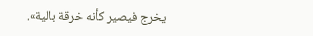يخرج فيصير كأنه خرقة بالية».